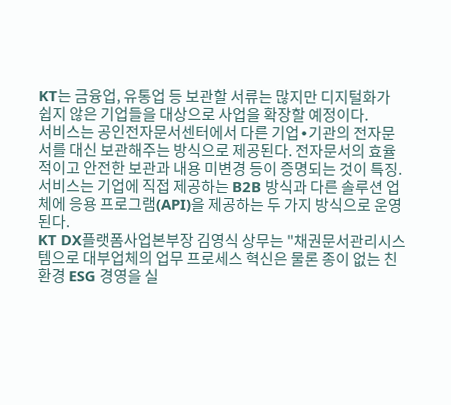KT는 금융업, 유통업 등 보관할 서류는 많지만 디지털화가 쉽지 않은 기업들을 대상으로 사업을 확장할 예정이다.
서비스는 공인전자문서센터에서 다른 기업∙기관의 전자문서를 대신 보관해주는 방식으로 제공된다. 전자문서의 효율적이고 안전한 보관과 내용 미변경 등이 증명되는 것이 특징.
서비스는 기업에 직접 제공하는 B2B 방식과 다른 솔루션 업체에 응용 프로그램(API)을 제공하는 두 가지 방식으로 운영된다.
KT DX플랫폼사업본부장 김영식 상무는 "채권문서관리시스템으로 대부업체의 업무 프로세스 혁신은 물론 종이 없는 친환경 ESG 경영을 실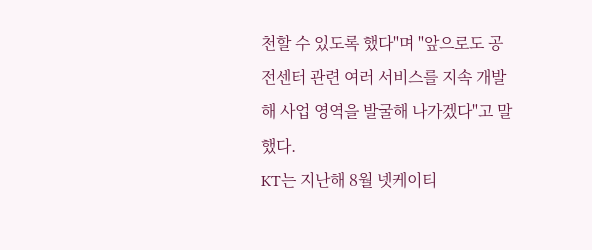천할 수 있도록 했다"며 "앞으로도 공전센터 관련 여러 서비스를 지속 개발해 사업 영역을 발굴해 나가겠다"고 말했다.
KT는 지난해 8월 넷케이티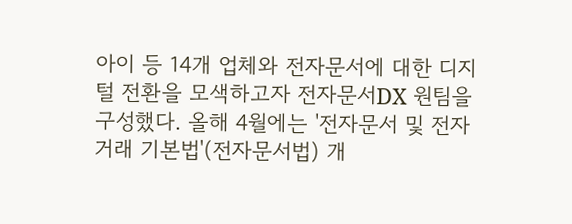아이 등 14개 업체와 전자문서에 대한 디지털 전환을 모색하고자 전자문서DX 원팀을 구성했다. 올해 4월에는 '전자문서 및 전자거래 기본법'(전자문서법) 개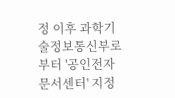정 이후 과학기술정보통신부로부터 '공인전자문서센터' 지정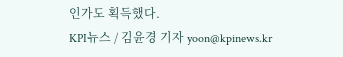인가도 획득했다.
KPI뉴스 / 김윤경 기자 yoon@kpinews.kr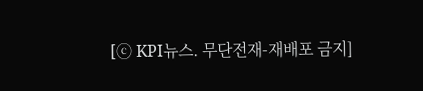[ⓒ KPI뉴스. 무단전재-재배포 금지]